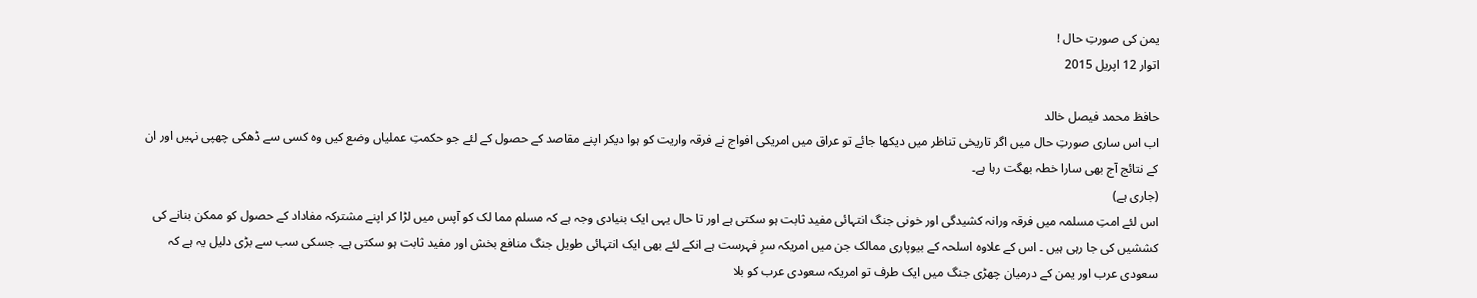یمن کی صورتِ حال !
اتوار 12 اپریل 2015

حافظ محمد فیصل خالد
اب اس ساری صورتِ حال میں اگر تاریخی تناظر میں دیکھا جائے تو عراق میں امریکی افواج نے فرقہ واریت کو ہوا دیکر اپنے مقاصد کے حصول کے لئے جو حکمتِ عملیاں وضع کیں وہ کسی سے ڈھکی چھپی نہیں اور ان کے نتائج آج بھی سارا خطہ بھگت رہا ہے۔
(جاری ہے)
اس لئے امتِ مسلمہ میں فرقہ ورانہ کشیدگی اور خونی جنگ انتہائی مفید ثابت ہو سکتی ہے اور تا حال یہی ایک بنیادی وجہ ہے کہ مسلم مما لک کو آپس میں لڑا کر اپنے مشترکہ مفاداد کے حصول کو ممکن بنانے کی کششیں کی جا رہی ہیں ۔ اس کے علاوہ اسلحہ کے بیوپاری ممالک جن میں امریکہ سرِ فہرست ہے انکے لئے بھی ایک انتہائی طویل جنگ منافع بخش اور مفید ثابت ہو سکتی ہے۔ جسکی سب سے بڑی دلیل یہ ہے کہ سعودی عرب اور یمن کے درمیان چھڑی جنگ میں ایک طرف تو امریکہ سعودی عرب کو بلا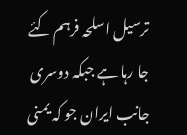ترسیل اسلحہ فرہم کئے جا رہا ہے جبکہ دوسری جانب ایران جو کہ یمنی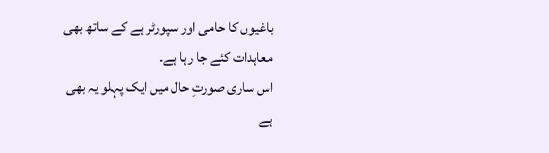باغیوں کا حامی اور سپورٹر ہے کے ساتھ بھی معاہدات کئے جا رہا ہے۔
اس ساری صورتِ حال میں ایک پہلو یہ بھی ہے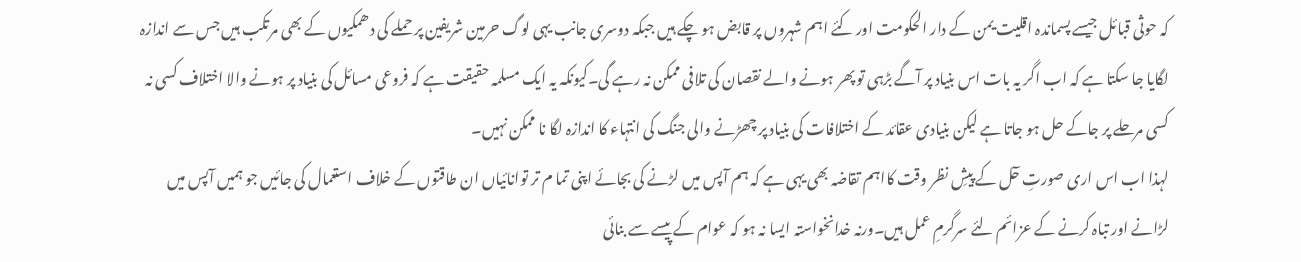کہ حوثی قبائل جیسے پسماندہ اقلیت یمن کے دار الحکومت اور کئے اہم شہروں پر قابض ہو چکے ہیں جبکہ دوسری جانب یہی لوگ حرمین شریفین پر حملے کی دھمکیوں کے بھی مرتکب ہیں جس سے اندازہ لگایا جا سکتا ہے کہ اب اگر یہ بات اس بنیاد پر آگے بڑہی تو پھر ہونے والے نقصان کی تلافی ممکن نہ رہے گی۔کیونکہ یہ ایک مسلمہ حقیقت ہے کہ فروعی مسائل کی بنیاد پر ہونے والا اختلاف کسی نہ کسی مرحلے پر جاکے حل ہو جاتا ہے لیکن بنیادی عقائد کے اختلافات کی بنیاد پر چھڑنے والی جنگ کی انتہاء کا اندازہ لگا نا ممکن نہیں۔
لہذا اب اس اری صورتِ حٓل کے پیشِ نظر وقت کااہم تقاضہ بھی یہی ہے کہ ہم آپس میں لڑنے کی بجائے اپنی تما م تر توانائیاں ان طاقتوں کے خلاف استعمال کی جائیں جو ہمیں آپس میں لڑانے اور تباہ کرنے کے عزائم لئے سرگرمِ عمل ہیں۔ورنہ خدانخواستہ ایسا نہ ہو کہ عوام کے پیسے سے بنائی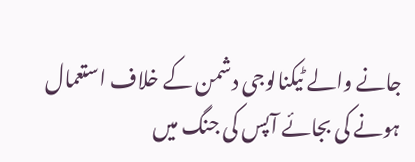جانے والے ٹیکنالوجی دشمن کے خلاف استعمال ہونے کی بجائے آپس کی جنگ میں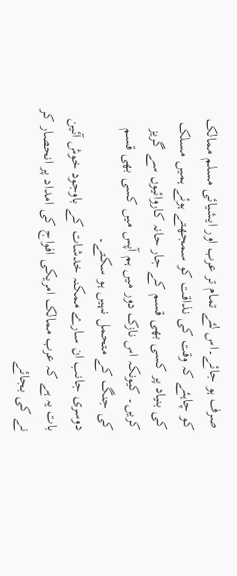صرف ہو جائے۔اس لئے تمام تر عرب اور ایشیائی مسلم ممالک کو چاہئے کہ وقت کی نذاقت کو سمجھتے ہوئے ہمیں مسلک کی بنیاد پر کسی بھی قسم کے جار حانہ کاروائیوں سے گریز کریں۔ کیونکہ اس نازک دور میں ہم آپس میں کسی بھی قسم کی جنگ کے متحمل نہیں ہو سکتے۔
دوسری جانب ان سارے ممکنہ خدشات کے باوجود خوش آئین بات یہ ہے کہ عرب ممالک امریکی افواج کی امداد پر انحصار کر نے کی بجائے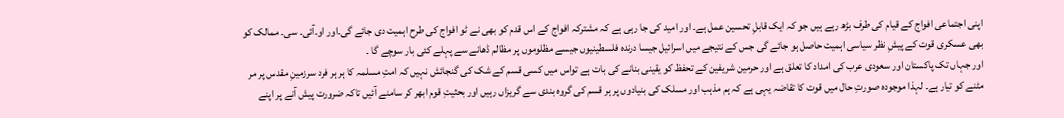اپنی اجتماعی افواج کے قیام کی طرف بڑھ رہے ہیں جو کہ ایک قابلِ تحسین عمل ہے۔ اور امید کی جا رہی ہے کہ مشترکہ افواج کے اس قدم کو بھی نے ٹو افواج کی طرح اہمیت دی جائے گی۔اور او۔آئی۔ سی۔ ممالک کو بھی عسکری قوت کے پیشِ نظر سیاسی اہمیت حاصل ہو جائے گی جس کے نتیجے میں اسرائیل جیسا درندہ فلسطینیوں جیسے مظلوموں پر مظالم ڈھانے سے پہلے کئی بار سوچے گا ۔
اور جہاں تک پاکستان اور سعودی عرب کی امداد کا تعلق ہے اور حرمین شریفین کے تحفظ کو یقینی بنانے کی بات ہے تواس میں کسی قسم کے شک کی گنجائش نہیں کہ امتِ مسلمہ کا ہر ہر فرد سرزمینِ مقدس پر مر مٹنے کو تیار ہے۔ لہذا موجودہ صورتِ حال میں قوت کا تقاضہ یہی ہے کہ ہم مذہب اور مسلک کی بنیادوں پر ہر قسم کی گروہ بندی سے گریزاں رہیں اور بحثیتِ قوم ابھر کر سامنے آئیں تاکہ ضرورت پیش آنے پر اپنے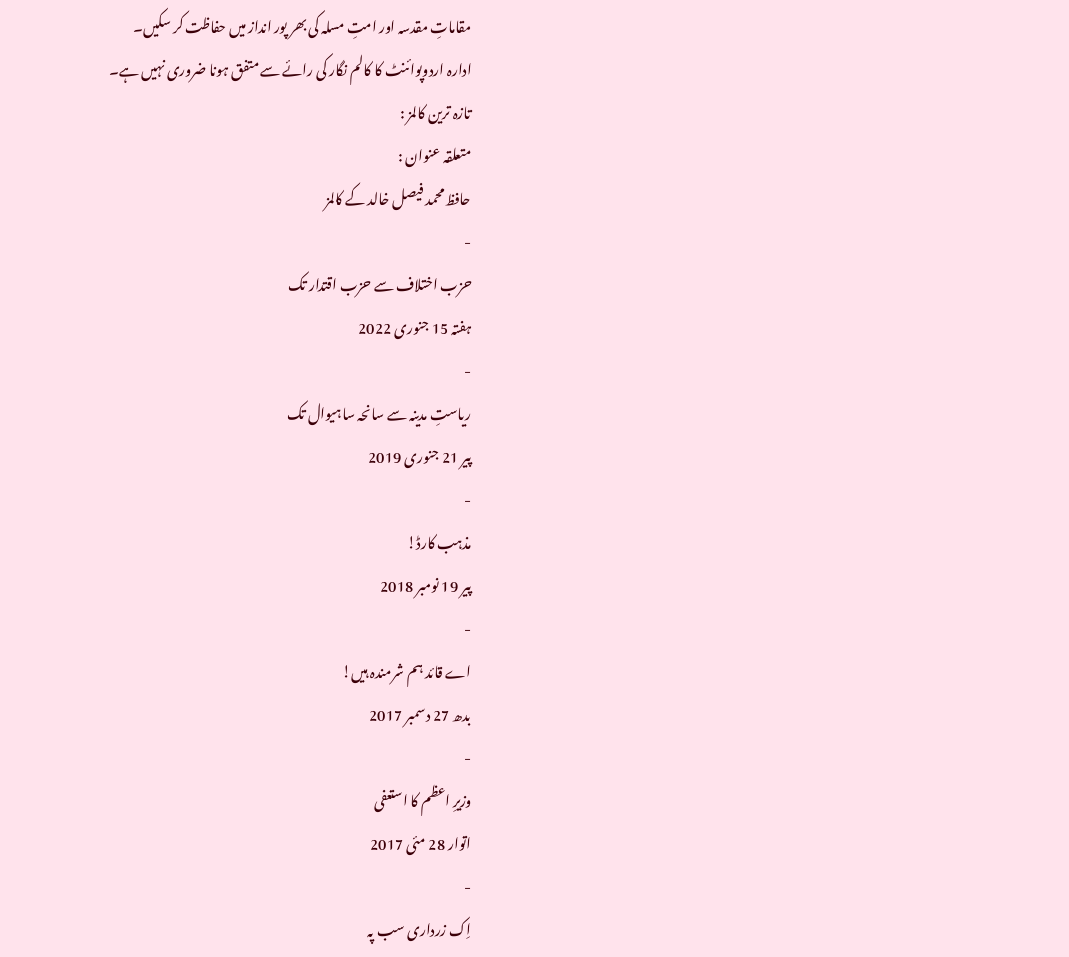مقاماتِ مقدسہ اور امتِ مسلہ کی بھر پور انداز میں حفاظت کر سکیں۔
ادارہ اردوپوائنٹ کا کالم نگار کی رائے سے متفق ہونا ضروری نہیں ہے۔
تازہ ترین کالمز :
متعلقہ عنوان :
حافظ محمد فیصل خالد کے کالمز
-
حزب اختلاف سے حزب اقتدار تک
ہفتہ 15 جنوری 2022
-
ریاستِ مدینہ سے سانحہ ساہیوال تک
پیر 21 جنوری 2019
-
مذہب کارڈ!
پیر 19 نومبر 2018
-
اے قائد ہم شرمندہ ہیں!
بدھ 27 دسمبر 2017
-
وزیرِ اعظم کا استعفی
اتوار 28 مئی 2017
-
اِک زرداری سب پہ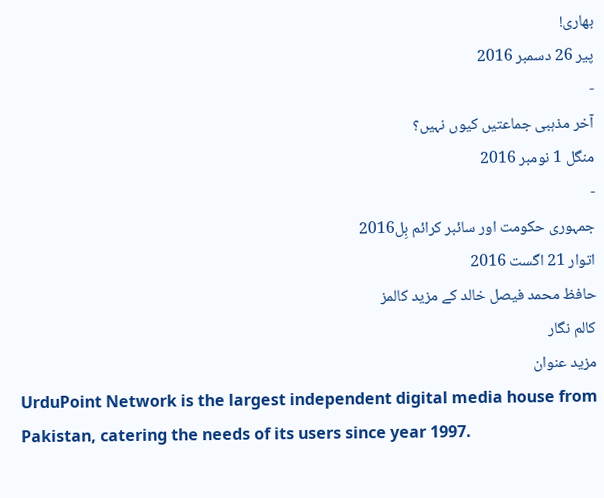بھاری!
پیر 26 دسمبر 2016
-
آخر مذہبی جماعتیں کیوں نہیں؟
منگل 1 نومبر 2016
-
جمہوری حکومت اور سائبر کرائم بِل2016
اتوار 21 اگست 2016
حافظ محمد فیصل خالد کے مزید کالمز
کالم نگار
مزید عنوان
UrduPoint Network is the largest independent digital media house from Pakistan, catering the needs of its users since year 1997.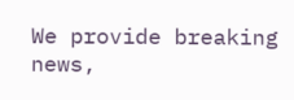We provide breaking news,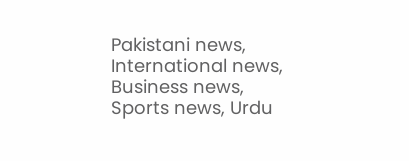Pakistani news, International news, Business news, Sports news, Urdu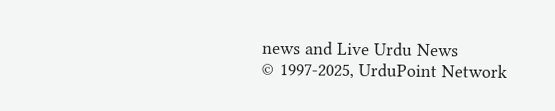news and Live Urdu News
© 1997-2025, UrduPoint Network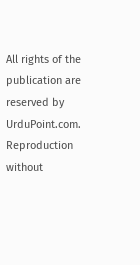All rights of the publication are reserved by UrduPoint.com. Reproduction without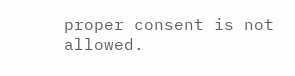proper consent is not allowed.